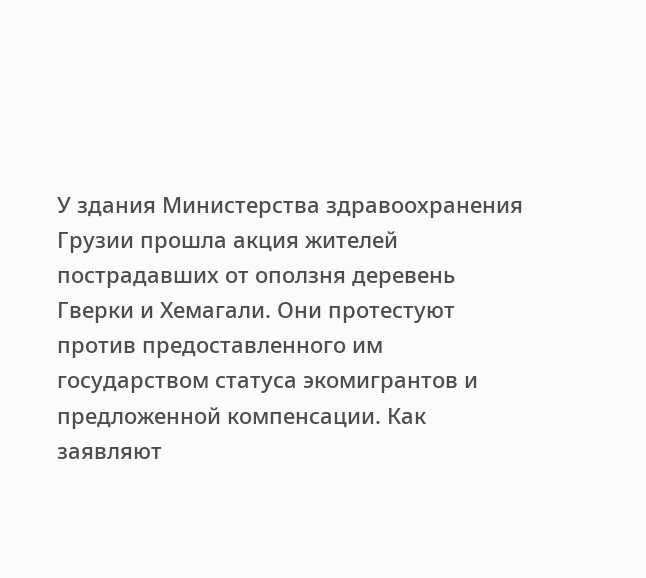У здания Министерства здравоохранения Грузии прошла акция жителей пострадавших от оползня деревень Гверки и Хемагали. Они протестуют против предоставленного им государством статуса экомигрантов и предложенной компенсации. Как заявляют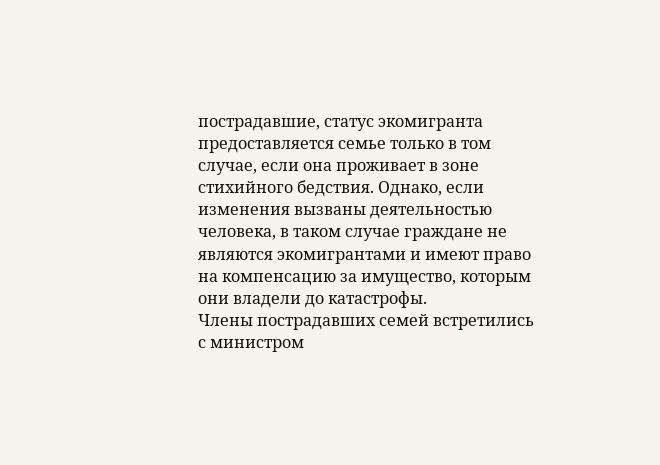пострадавшие, статус экомигранта предоставляется семье только в том случае, если она проживает в зоне стихийного бедствия. Однако, если изменения вызваны деятельностью человека, в таком случае граждане не являются экомигрантами и имеют право на компенсацию за имущество, которым они владели до катастрофы.
Члены пострадавших семей встретились с министром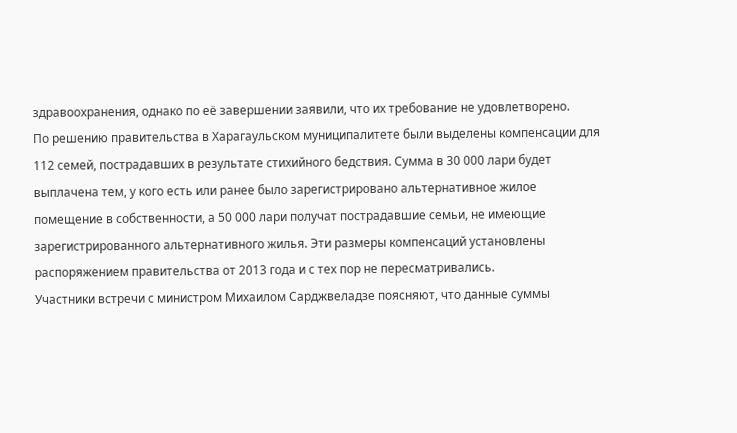здравоохранения, однако по её завершении заявили, что их требование не удовлетворено.
По решению правительства в Харагаульском муниципалитете были выделены компенсации для 112 семей, пострадавших в результате стихийного бедствия. Сумма в 30 000 лари будет выплачена тем, у кого есть или ранее было зарегистрировано альтернативное жилое помещение в собственности, а 50 000 лари получат пострадавшие семьи, не имеющие зарегистрированного альтернативного жилья. Эти размеры компенсаций установлены распоряжением правительства от 2013 года и с тех пор не пересматривались.
Участники встречи с министром Михаилом Сарджвеладзе поясняют, что данные суммы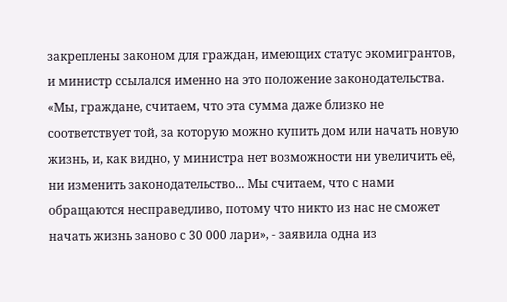закреплены законом для граждан, имеющих статус экомигрантов, и министр ссылался именно на это положение законодательства.
«Мы, граждане, считаем, что эта сумма даже близко не соответствует той, за которую можно купить дом или начать новую жизнь, и, как видно, у министра нет возможности ни увеличить её, ни изменить законодательство... Мы считаем, что с нами обращаются несправедливо, потому что никто из нас не сможет начать жизнь заново с 30 000 лари», - заявила одна из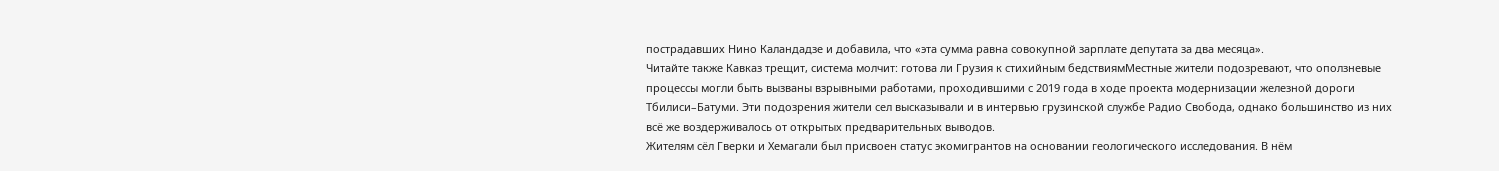пострадавших Нино Каландадзе и добавила, что «эта сумма равна совокупной зарплате депутата за два месяца».
Читайте также Кавказ трещит, система молчит: готова ли Грузия к стихийным бедствиямМестные жители подозревают, что оползневые процессы могли быть вызваны взрывными работами, проходившими с 2019 года в ходе проекта модернизации железной дороги Тбилиси–Батуми. Эти подозрения жители сел высказывали и в интервью грузинской службе Радио Свобода, однако большинство из них всё же воздерживалось от открытых предварительных выводов.
Жителям сёл Гверки и Хемагали был присвоен статус экомигрантов на основании геологического исследования. В нём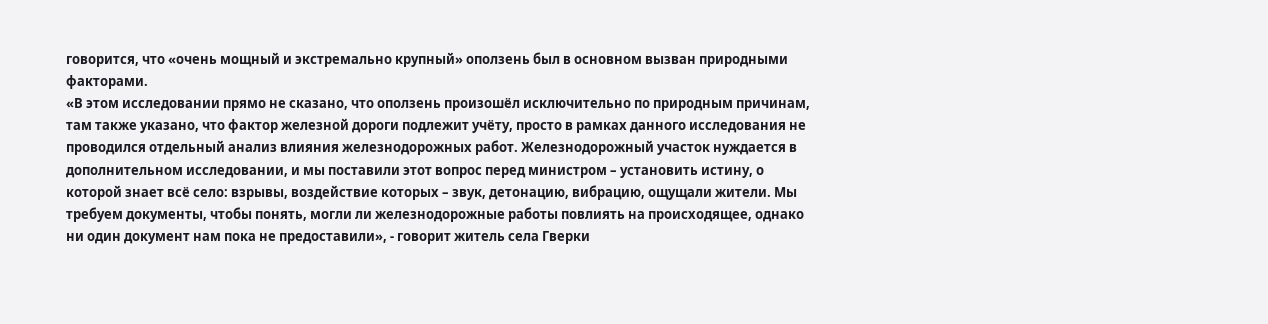говорится, что «очень мощный и экстремально крупный» оползень был в основном вызван природными факторами.
«В этом исследовании прямо не сказано, что оползень произошёл исключительно по природным причинам, там также указано, что фактор железной дороги подлежит учёту, просто в рамках данного исследования не проводился отдельный анализ влияния железнодорожных работ. Железнодорожный участок нуждается в дополнительном исследовании, и мы поставили этот вопрос перед министром – установить истину, о которой знает всё село: взрывы, воздействие которых – звук, детонацию, вибрацию, ощущали жители. Мы требуем документы, чтобы понять, могли ли железнодорожные работы повлиять на происходящее, однако ни один документ нам пока не предоставили», - говорит житель села Гверки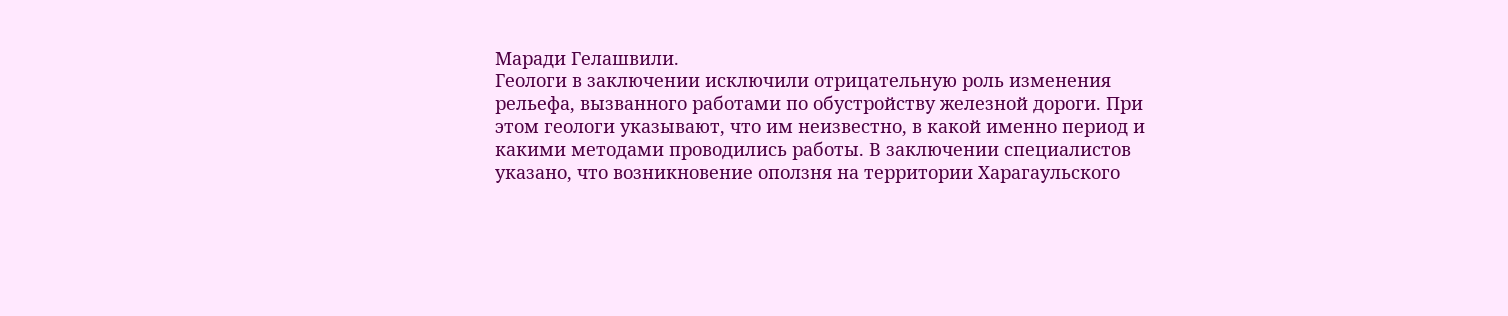Маради Гелашвили.
Геологи в заключении исключили отрицательную роль изменения рельефа, вызванного работами по обустройству железной дороги. При этом геологи указывают, что им неизвестно, в какой именно период и какими методами проводились работы. В заключении специалистов указано, что возникновение оползня на территории Харагаульского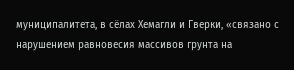муниципалитета, в сёлах Хемагли и Гверки, «связано с нарушением равновесия массивов грунта на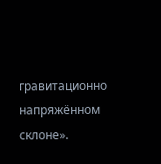гравитационно напряжённом склоне».